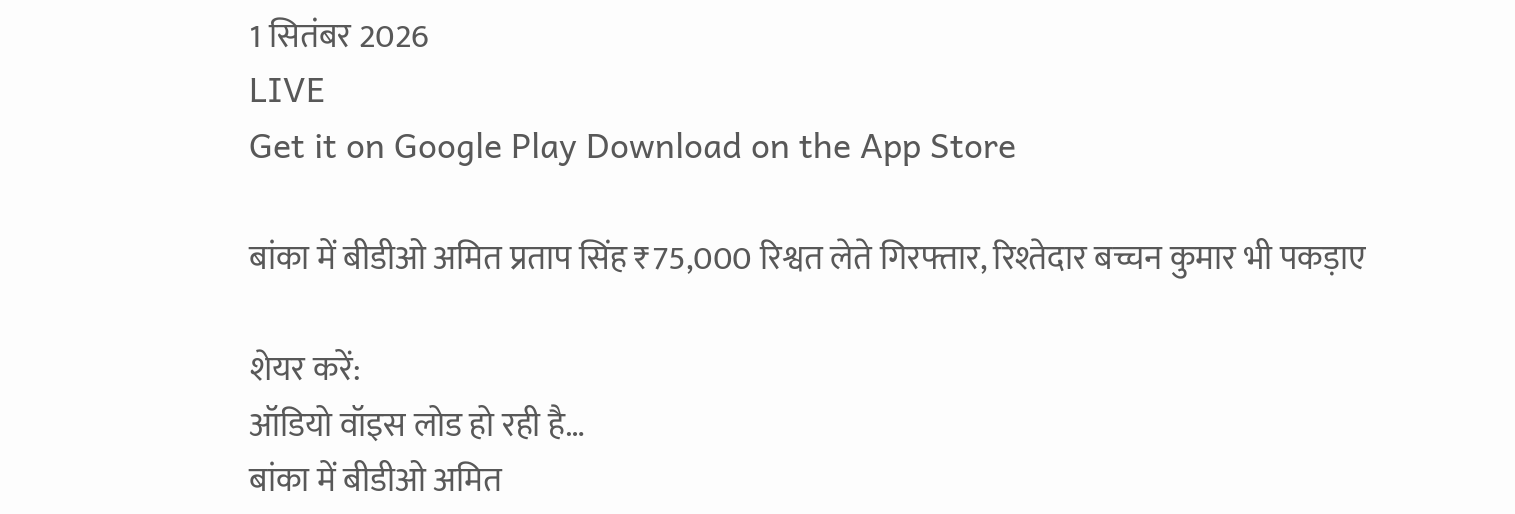1 सितंबर 2026
LIVE
Get it on Google Play Download on the App Store

बांका में बीडीओ अमित प्रताप सिंह ₹75,000 रिश्वत लेते गिरफ्तार, रिश्तेदार बच्चन कुमार भी पकड़ाए

शेयर करें:
ऑडियो वॉइस लोड हो रही है…
बांका में बीडीओ अमित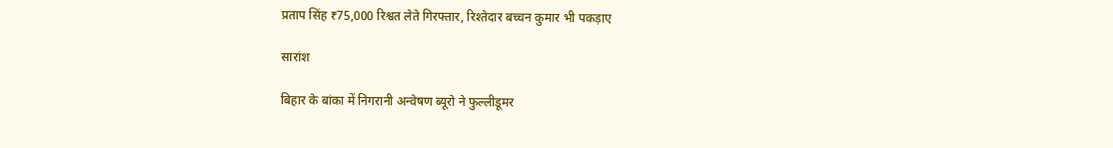प्रताप सिंह ₹75,000 रिश्वत लेते गिरफ्तार, रिश्तेदार बच्चन कुमार भी पकड़ाए

सारांश

बिहार के बांका में निगरानी अन्वेषण ब्यूरो ने फुल्लीडूमर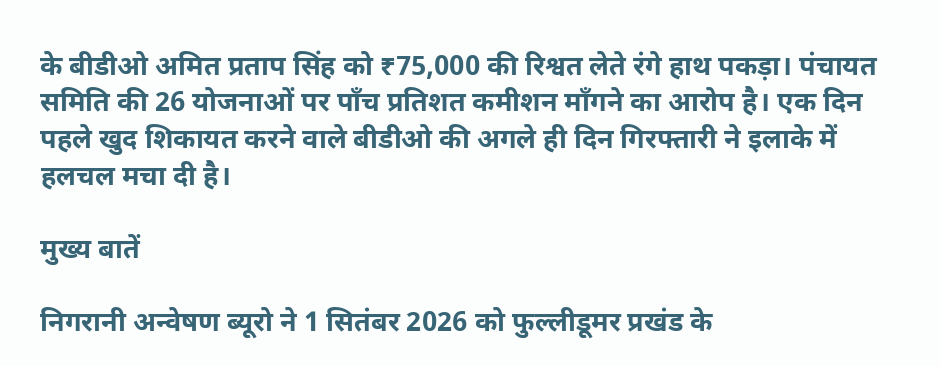के बीडीओ अमित प्रताप सिंह को ₹75,000 की रिश्वत लेते रंगे हाथ पकड़ा। पंचायत समिति की 26 योजनाओं पर पाँच प्रतिशत कमीशन माँगने का आरोप है। एक दिन पहले खुद शिकायत करने वाले बीडीओ की अगले ही दिन गिरफ्तारी ने इलाके में हलचल मचा दी है।

मुख्य बातें

निगरानी अन्वेषण ब्यूरो ने 1 सितंबर 2026 को फुल्लीडूमर प्रखंड के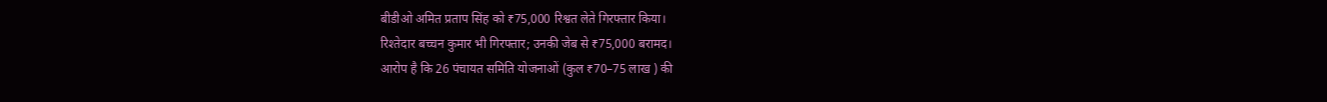बीडीओ अमित प्रताप सिंह को ₹75,000 रिश्वत लेते गिरफ्तार किया।
रिश्तेदार बच्चन कुमार भी गिरफ्तार; उनकी जेब से ₹75,000 बरामद।
आरोप है कि 26 पंचायत समिति योजनाओं (कुल ₹70–75 लाख ) की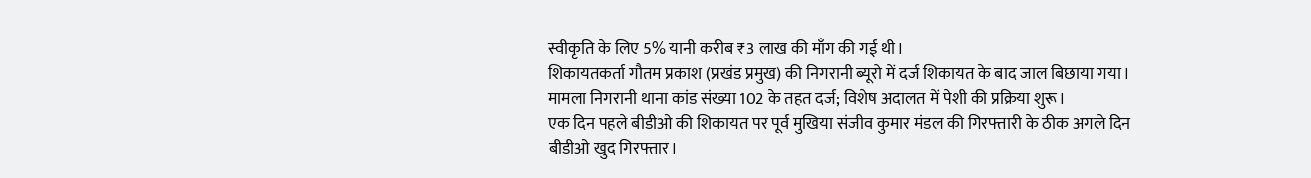स्वीकृति के लिए 5% यानी करीब ₹3 लाख की माँग की गई थी।
शिकायतकर्ता गौतम प्रकाश (प्रखंड प्रमुख) की निगरानी ब्यूरो में दर्ज शिकायत के बाद जाल बिछाया गया।
मामला निगरानी थाना कांड संख्या 102 के तहत दर्ज; विशेष अदालत में पेशी की प्रक्रिया शुरू।
एक दिन पहले बीडीओ की शिकायत पर पूर्व मुखिया संजीव कुमार मंडल की गिरफ्तारी के ठीक अगले दिन बीडीओ खुद गिरफ्तार।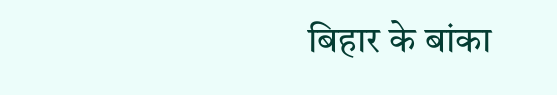बिहार के बांका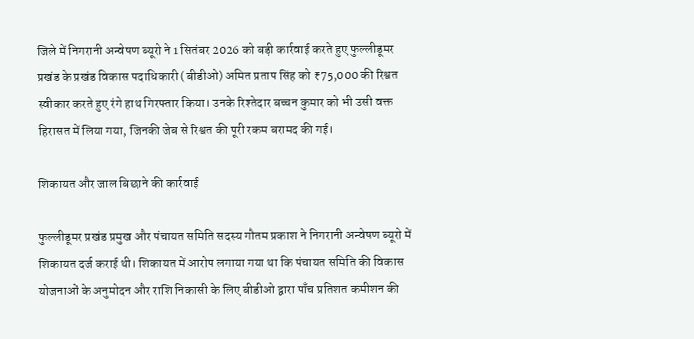जिले में निगरानी अन्वेषण ब्यूरो ने 1 सितंबर 2026 को बड़ी कार्रवाई करते हुए फुल्लीडूमर प्रखंड के प्रखंड विकास पदाधिकारी (बीडीओ) अमित प्रताप सिंह को ₹75,000 की रिश्वत स्वीकार करते हुए रंगे हाथ गिरफ्तार किया। उनके रिश्तेदार बच्चन कुमार को भी उसी वक्त हिरासत में लिया गया, जिनकी जेब से रिश्वत की पूरी रकम बरामद की गई।

शिकायत और जाल बिछाने की कार्रवाई

फुल्लीडूमर प्रखंड प्रमुख और पंचायत समिति सदस्य गौतम प्रकाश ने निगरानी अन्वेषण ब्यूरो में शिकायत दर्ज कराई थी। शिकायत में आरोप लगाया गया था कि पंचायत समिति की विकास योजनाओं के अनुमोदन और राशि निकासी के लिए बीडीओ द्वारा पाँच प्रतिशत कमीशन की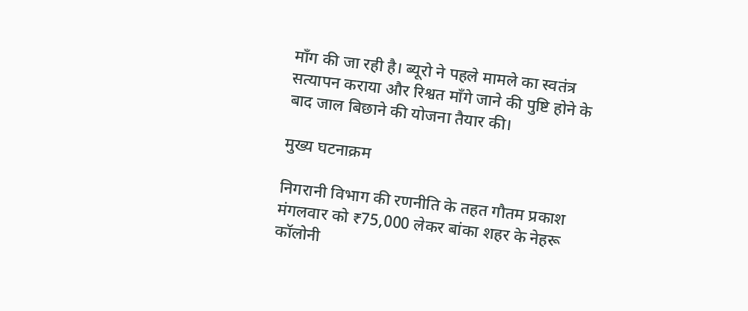माँग की जा रही है। ब्यूरो ने पहले मामले का स्वतंत्र सत्यापन कराया और रिश्वत माँगे जाने की पुष्टि होने के बाद जाल बिछाने की योजना तैयार की।

मुख्य घटनाक्रम

निगरानी विभाग की रणनीति के तहत गौतम प्रकाश मंगलवार को ₹75,000 लेकर बांका शहर के नेहरू कॉलोनी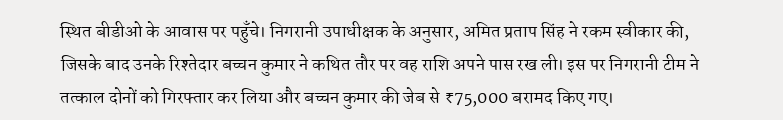स्थित बीडीओ के आवास पर पहुँचे। निगरानी उपाधीक्षक के अनुसार, अमित प्रताप सिंह ने रकम स्वीकार की, जिसके बाद उनके रिश्तेदार बच्चन कुमार ने कथित तौर पर वह राशि अपने पास रख ली। इस पर निगरानी टीम ने तत्काल दोनों को गिरफ्तार कर लिया और बच्चन कुमार की जेब से ₹75,000 बरामद किए गए।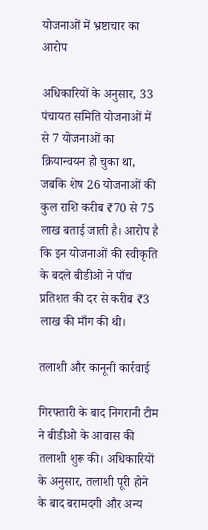योजनाओं में भ्रष्टाचार का आरोप

अधिकारियों के अनुसार, 33 पंचायत समिति योजनाओं में से 7 योजनाओं का क्रियान्वयन हो चुका था, जबकि शेष 26 योजनाओं की कुल राशि करीब ₹70 से 75 लाख बताई जाती है। आरोप है कि इन योजनाओं की स्वीकृति के बदले बीडीओ ने पाँच प्रतिशत की दर से करीब ₹3 लाख की माँग की थी।

तलाशी और कानूनी कार्रवाई

गिरफ्तारी के बाद निगरानी टीम ने बीडीओ के आवास की तलाशी शुरू की। अधिकारियों के अनुसार, तलाशी पूरी होने के बाद बरामदगी और अन्य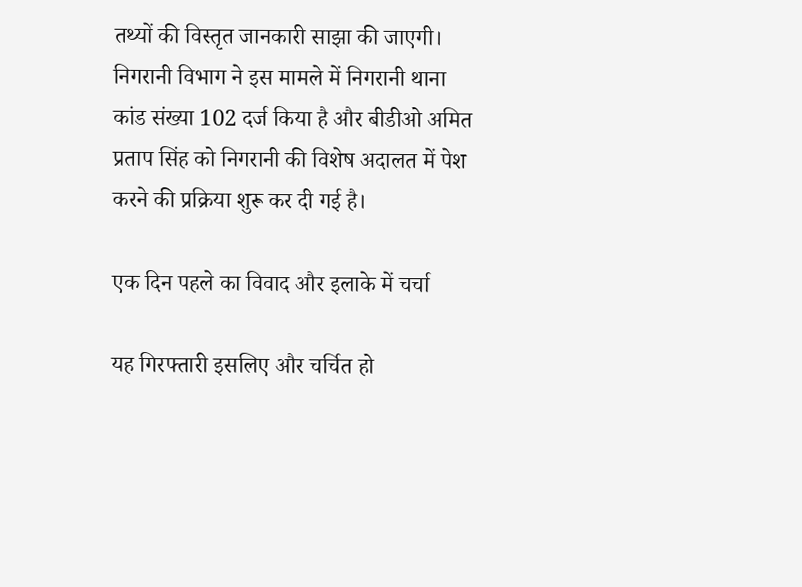तथ्यों की विस्तृत जानकारी साझा की जाएगी। निगरानी विभाग ने इस मामले में निगरानी थाना कांड संख्या 102 दर्ज किया है और बीडीओ अमित प्रताप सिंह को निगरानी की विशेष अदालत में पेश करने की प्रक्रिया शुरू कर दी गई है।

एक दिन पहले का विवाद और इलाके में चर्चा

यह गिरफ्तारी इसलिए और चर्चित हो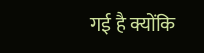गई है क्योंकि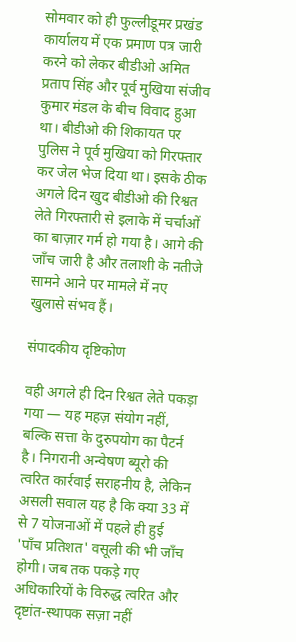सोमवार को ही फुल्लीडूमर प्रखंड कार्यालय में एक प्रमाण पत्र जारी करने को लेकर बीडीओ अमित प्रताप सिंह और पूर्व मुखिया संजीव कुमार मंडल के बीच विवाद हुआ था। बीडीओ की शिकायत पर पुलिस ने पूर्व मुखिया को गिरफ्तार कर जेल भेज दिया था। इसके ठीक अगले दिन खुद बीडीओ की रिश्वत लेते गिरफ्तारी से इलाके में चर्चाओं का बाज़ार गर्म हो गया है। आगे की जाँच जारी है और तलाशी के नतीजे सामने आने पर मामले में नए खुलासे संभव हैं।

संपादकीय दृष्टिकोण

वही अगले ही दिन रिश्वत लेते पकड़ा गया — यह महज़ संयोग नहीं, बल्कि सत्ता के दुरुपयोग का पैटर्न है। निगरानी अन्वेषण ब्यूरो की त्वरित कार्रवाई सराहनीय है, लेकिन असली सवाल यह है कि क्या 33 में से 7 योजनाओं में पहले ही हुई 'पाँच प्रतिशत' वसूली की भी जाँच होगी। जब तक पकड़े गए अधिकारियों के विरुद्ध त्वरित और दृष्टांत-स्थापक सज़ा नहीं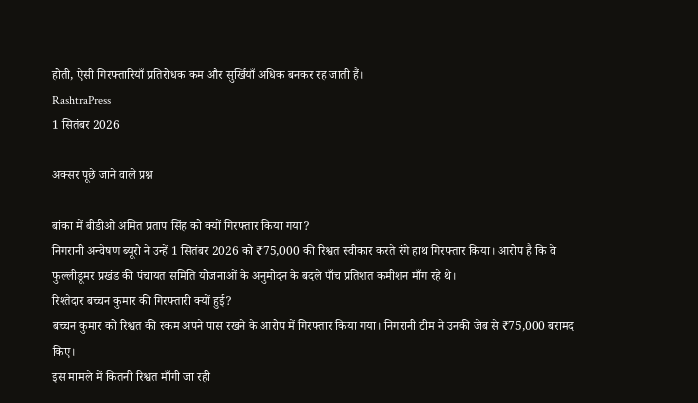होती, ऐसी गिरफ्तारियाँ प्रतिरोधक कम और सुर्खियाँ अधिक बनकर रह जाती हैं।
RashtraPress
1 सितंबर 2026

अक्सर पूछे जाने वाले प्रश्न

बांका में बीडीओ अमित प्रताप सिंह को क्यों गिरफ्तार किया गया?
निगरानी अन्वेषण ब्यूरो ने उन्हें 1 सितंबर 2026 को ₹75,000 की रिश्वत स्वीकार करते रंगे हाथ गिरफ्तार किया। आरोप है कि वे फुल्लीडूमर प्रखंड की पंचायत समिति योजनाओं के अनुमोदन के बदले पाँच प्रतिशत कमीशन माँग रहे थे।
रिश्तेदार बच्चन कुमार की गिरफ्तारी क्यों हुई?
बच्चन कुमार को रिश्वत की रकम अपने पास रखने के आरोप में गिरफ्तार किया गया। निगरानी टीम ने उनकी जेब से ₹75,000 बरामद किए।
इस मामले में कितनी रिश्वत माँगी जा रही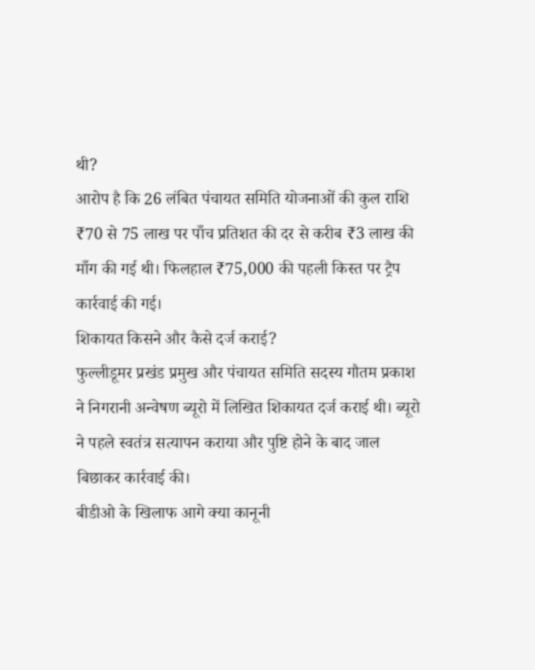थी?
आरोप है कि 26 लंबित पंचायत समिति योजनाओं की कुल राशि ₹70 से 75 लाख पर पाँच प्रतिशत की दर से करीब ₹3 लाख की माँग की गई थी। फिलहाल ₹75,000 की पहली किस्त पर ट्रैप कार्रवाई की गई।
शिकायत किसने और कैसे दर्ज कराई?
फुल्लीडूमर प्रखंड प्रमुख और पंचायत समिति सदस्य गौतम प्रकाश ने निगरानी अन्वेषण ब्यूरो में लिखित शिकायत दर्ज कराई थी। ब्यूरो ने पहले स्वतंत्र सत्यापन कराया और पुष्टि होने के बाद जाल बिछाकर कार्रवाई की।
बीडीओ के खिलाफ आगे क्या कानूनी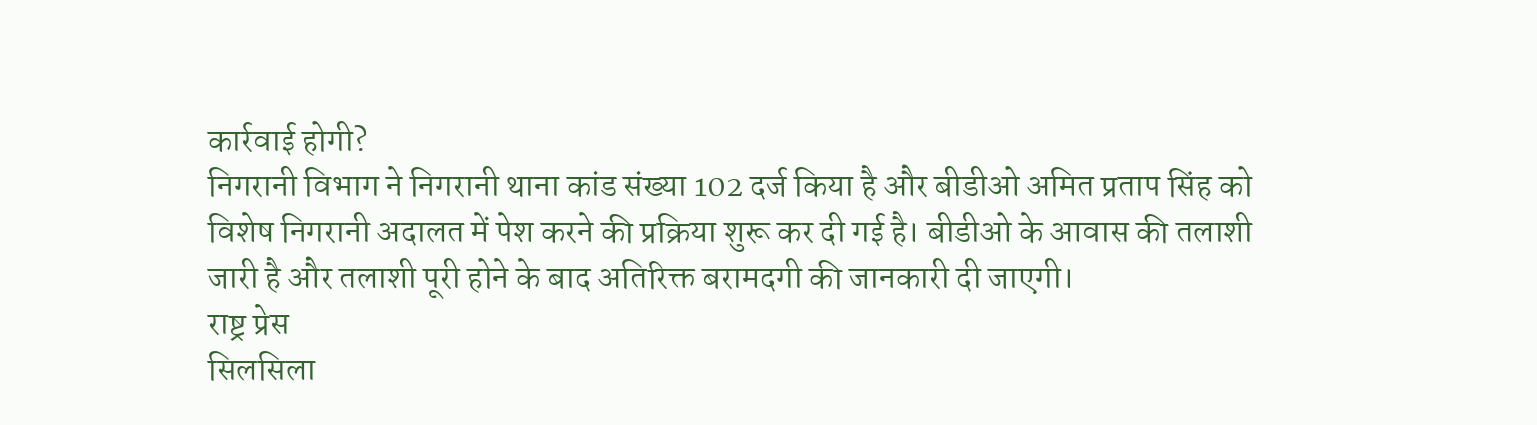कार्रवाई होगी?
निगरानी विभाग ने निगरानी थाना कांड संख्या 102 दर्ज किया है और बीडीओ अमित प्रताप सिंह को विशेष निगरानी अदालत में पेश करने की प्रक्रिया शुरू कर दी गई है। बीडीओ के आवास की तलाशी जारी है और तलाशी पूरी होने के बाद अतिरिक्त बरामदगी की जानकारी दी जाएगी।
राष्ट्र प्रेस
सिलसिला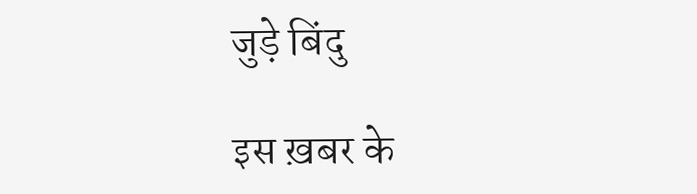जुड़े बिंदु

इस ख़बर के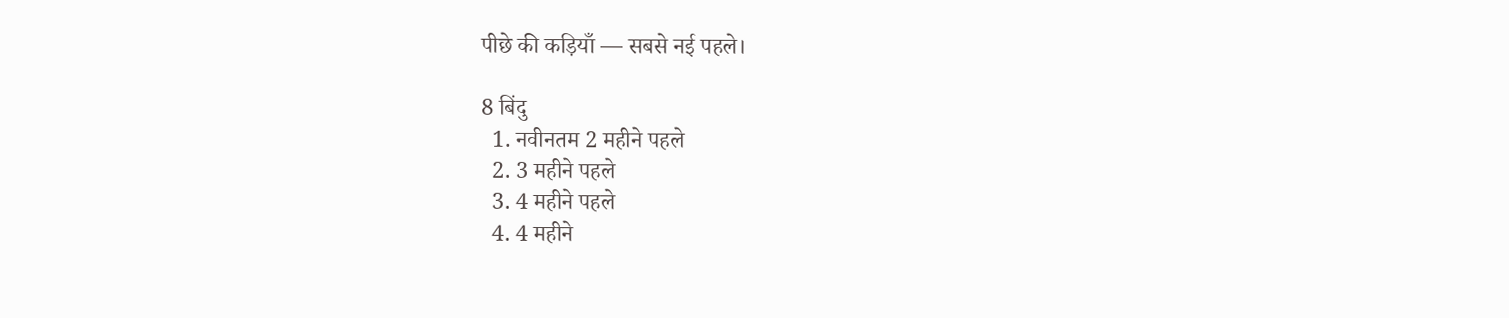पीछे की कड़ियाँ — सबसे नई पहले।

8 बिंदु
  1. नवीनतम 2 महीने पहले
  2. 3 महीने पहले
  3. 4 महीने पहले
  4. 4 महीने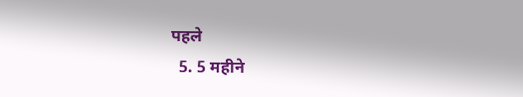पहले
  5. 5 महीने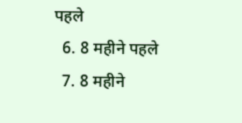पहले
  6. 8 महीने पहले
  7. 8 महीने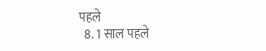पहले
  8. 1 साल पहले